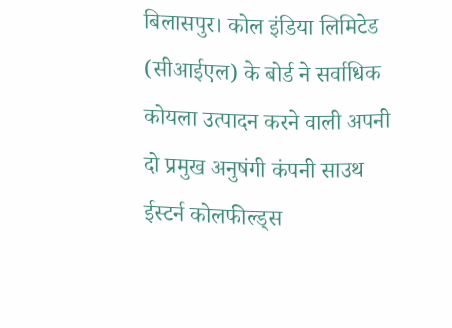बिलासपुर। कोल इंडिया लिमिटेड (सीआईएल) के बोर्ड ने सर्वाधिक कोयला उत्पादन करने वाली अपनी दो प्रमुख अनुषंगी कंपनी साउथ ईस्टर्न कोलफील्ड्स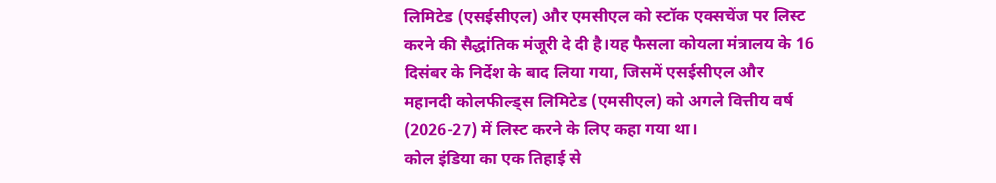लिमिटेड (एसईसीएल) और एमसीएल को स्टॉक एक्सचेंज पर लिस्ट करने की सैद्धांतिक मंजूरी दे दी है।यह फैसला कोयला मंत्रालय के 16 दिसंबर के निर्देश के बाद लिया गया, जिसमें एसईसीएल और महानदी कोलफील्ड्स लिमिटेड (एमसीएल) को अगले वित्तीय वर्ष (2026-27) में लिस्ट करने के लिए कहा गया था।
कोल इंडिया का एक तिहाई से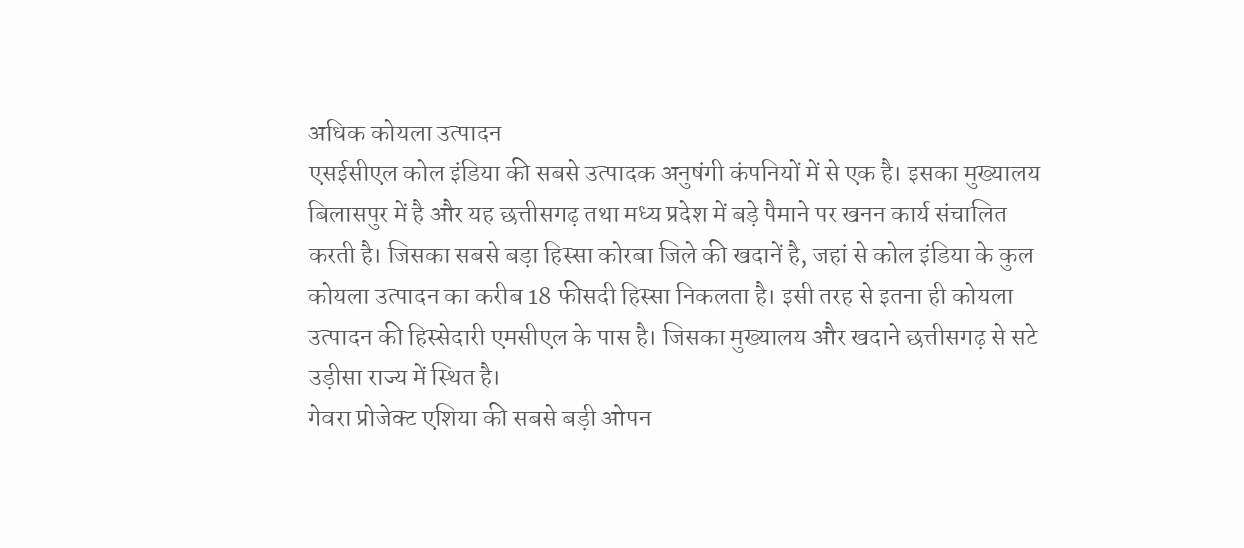अधिक कोयला उत्पादन
एसईसीएल कोल इंडिया की सबसे उत्पादक अनुषंगी कंपनियों में से एक है। इसका मुख्यालय बिलासपुर में है और यह छत्तीसगढ़ तथा मध्य प्रदेश में बड़े पैमाने पर खनन कार्य संचालित करती है। जिसका सबसे बड़ा हिस्सा कोरबा जिले की खदानें है, जहां से कोल इंडिया के कुल कोयला उत्पादन का करीब 18 फीसदी हिस्सा निकलता है। इसी तरह से इतना ही कोयला उत्पादन की हिस्सेदारी एमसीएल के पास है। जिसका मुख्यालय और खदाने छत्तीसगढ़ से सटे उड़ीसा राज्य में स्थित है।
गेवरा प्रोजेक्ट एशिया की सबसे बड़ी ओपन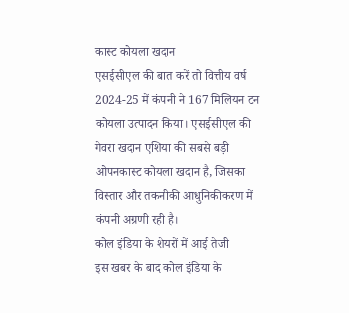कास्ट कोयला खदान
एसईसीएल की बात करें तो वित्तीय वर्ष 2024-25 में कंपनी ने 167 मिलियन टन कोयला उत्पादन किया। एसईसीएल की गेवरा खदान एशिया की सबसे बड़ी ओपनकास्ट कोयला खदान है, जिसका विस्तार और तकनीकी आधुनिकीकरण में कंपनी अग्रणी रही है।
कोल इंडिया के शेयरों में आई तेजी
इस खबर के बाद कोल इंडिया के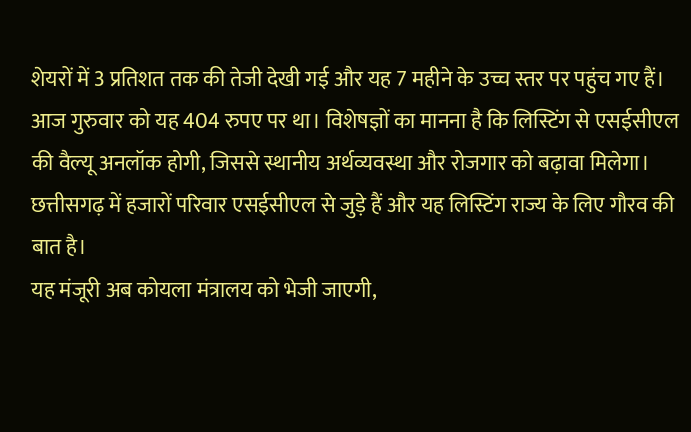शेयरों में 3 प्रतिशत तक की तेजी देखी गई और यह 7 महीने के उच्च स्तर पर पहुंच गए हैं। आज गुरुवार को यह 404 रुपए पर था। विशेषज्ञों का मानना है कि लिस्टिंग से एसईसीएल की वैल्यू अनलॉक होगी, जिससे स्थानीय अर्थव्यवस्था और रोजगार को बढ़ावा मिलेगा। छत्तीसगढ़ में हजारों परिवार एसईसीएल से जुड़े हैं और यह लिस्टिंग राज्य के लिए गौरव की बात है।
यह मंजूरी अब कोयला मंत्रालय को भेजी जाएगी,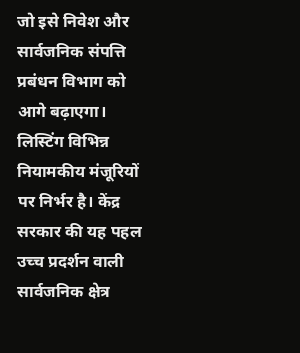जो इसे निवेश और सार्वजनिक संपत्ति प्रबंधन विभाग को आगे बढ़ाएगा। लिस्टिंग विभिन्न नियामकीय मंजूरियों पर निर्भर है। केंद्र सरकार की यह पहल उच्च प्रदर्शन वाली सार्वजनिक क्षेत्र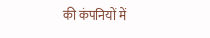की कंपनियों में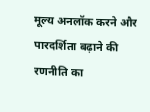मूल्य अनलॉक करने और पारदर्शिता बढ़ाने की रणनीति का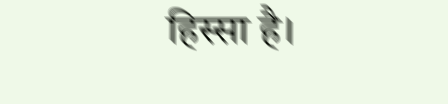हिस्सा है।